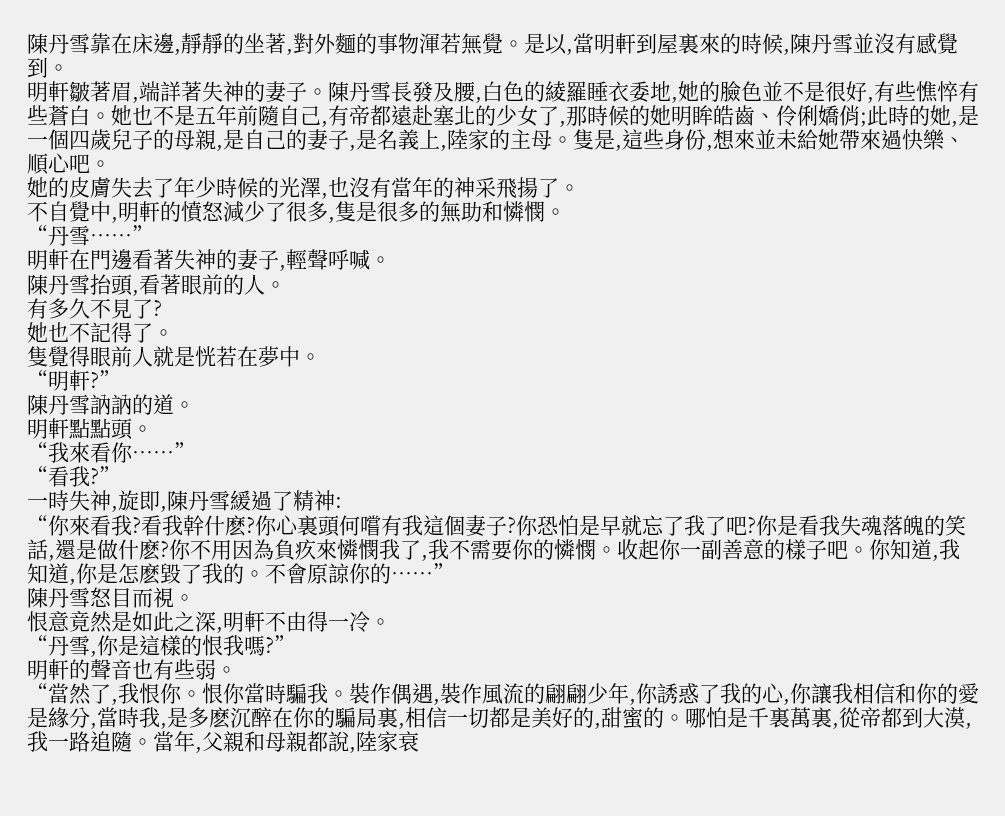陳丹雪靠在床邊,靜靜的坐著,對外麵的事物渾若無覺。是以,當明軒到屋裏來的時候,陳丹雪並沒有感覺到。
明軒皺著眉,端詳著失神的妻子。陳丹雪長發及腰,白色的綾羅睡衣委地,她的臉色並不是很好,有些憔悴有些蒼白。她也不是五年前隨自己,有帝都遠赴塞北的少女了,那時候的她明眸皓齒、伶俐嬌俏;此時的她,是一個四歲兒子的母親,是自己的妻子,是名義上,陸家的主母。隻是,這些身份,想來並未給她帶來過快樂、順心吧。
她的皮膚失去了年少時候的光澤,也沒有當年的神采飛揚了。
不自覺中,明軒的憤怒減少了很多,隻是很多的無助和憐憫。
“丹雪……”
明軒在門邊看著失神的妻子,輕聲呼喊。
陳丹雪抬頭,看著眼前的人。
有多久不見了?
她也不記得了。
隻覺得眼前人就是恍若在夢中。
“明軒?”
陳丹雪訥訥的道。
明軒點點頭。
“我來看你……”
“看我?”
一時失神,旋即,陳丹雪緩過了精神:
“你來看我?看我幹什麽?你心裏頭何嚐有我這個妻子?你恐怕是早就忘了我了吧?你是看我失魂落魄的笑話,還是做什麽?你不用因為負疚來憐憫我了,我不需要你的憐憫。收起你一副善意的樣子吧。你知道,我知道,你是怎麽毀了我的。不會原諒你的……”
陳丹雪怒目而視。
恨意竟然是如此之深,明軒不由得一冷。
“丹雪,你是這樣的恨我嗎?”
明軒的聲音也有些弱。
“當然了,我恨你。恨你當時騙我。裝作偶遇,裝作風流的翩翩少年,你誘惑了我的心,你讓我相信和你的愛是緣分,當時我,是多麽沉醉在你的騙局裏,相信一切都是美好的,甜蜜的。哪怕是千裏萬裏,從帝都到大漠,我一路追隨。當年,父親和母親都說,陸家衰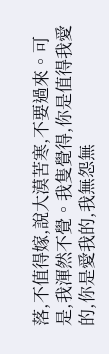落,不值得嫁,說大漠苦寒,不要過來。可是,我渾然不覺。我隻覺得,你是值得我愛的,你是愛我的,我無怨無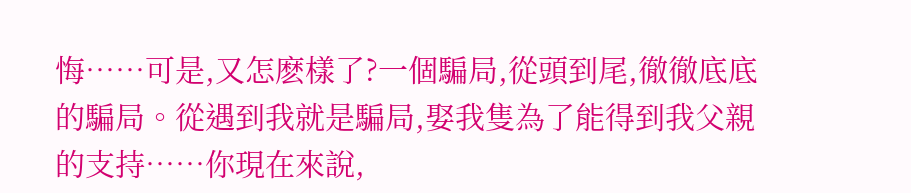悔……可是,又怎麽樣了?一個騙局,從頭到尾,徹徹底底的騙局。從遇到我就是騙局,娶我隻為了能得到我父親的支持……你現在來說,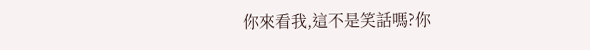你來看我,這不是笑話嗎?你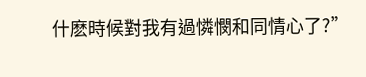什麽時候對我有過憐憫和同情心了?”